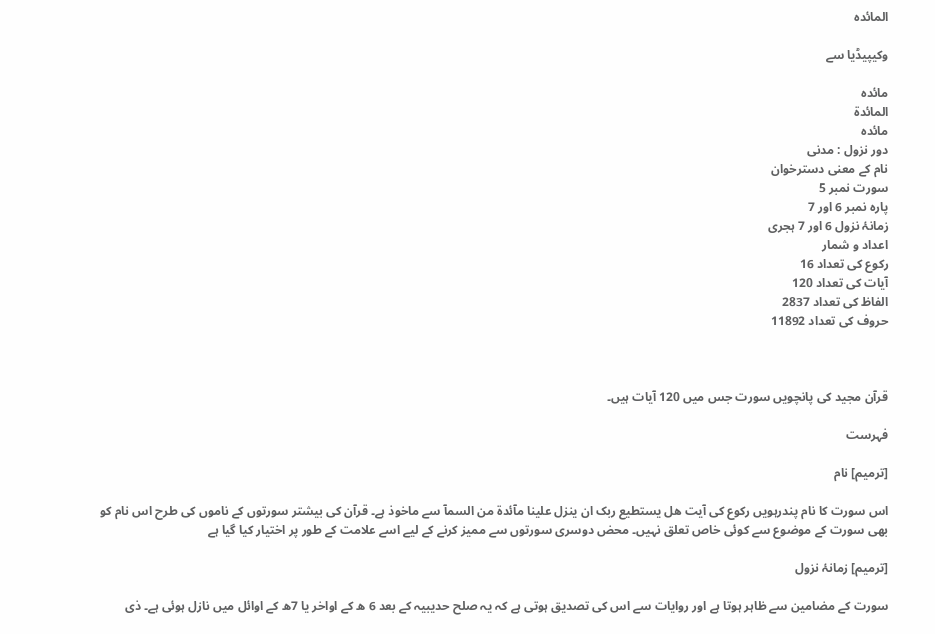المائدہ

وکیپیڈیا سے

مائدہ
المائدة
مائدہ
دور نزول : مدنی
نام کے معنی دسترخوان
سورت نمبر 5
پارہ نمبر 6 اور 7
زمانۂ نزول 6 اور 7 ہجری
اعداد و شمار
رکوع کی تعداد 16
آیات کی تعداد 120
الفاظ کی تعداد 2837
حروف کی تعداد 11892



قرآن مجید کی پانچویں سورت جس میں 120 آیات ہیں۔

فہرست

[ترمیم] نام

اس سورت کا نام پندرہویں رکوع کی آیت ھل یستطیع ربک ان ینزل علینا مآئدۃ من السمآ سے ماخوذ ہے۔ قرآن کی بیشتر سورتوں کے ناموں کی طرح اس نام کو بھی سورت کے موضوع سے کوئی خاص تعلق نہیں۔ محض دوسری سورتوں سے ممیز کرنے کے لیے اسے علامت کے طور پر اختیار کیا گیا ہے

[ترمیم] زمانۂ نزول

سورت کے مضامین سے ظاہر ہوتا ہے اور روایات سے اس کی تصدیق ہوتی ہے کہ یہ صلح حدیبیہ کے بعد 6 ھ کے اواخر یا 7ھ کے اوائل میں نازل ہوئی ہے۔ ذی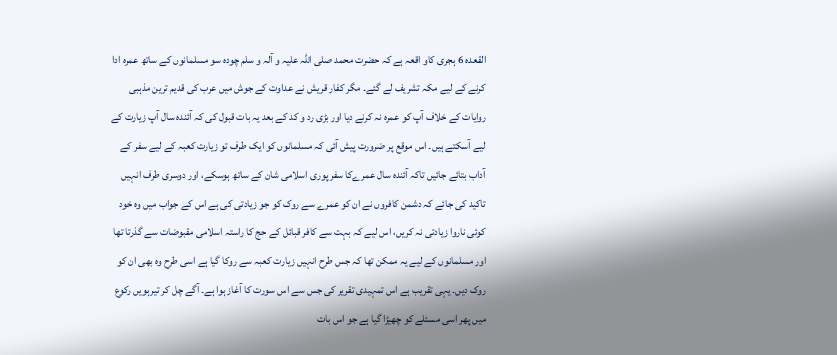القعدہ 6 ہجری کاو اقعہ ہے کہ حضرت محمد صلی اللہ علیہ و آلہ و سلم چودہ سو مسلمانوں کے ساتھ عمرہ ادا کرنے کے لیے مکہ تشریف لے گئے۔ مگر کفار قریش نے عداوت کے جوش میں عرب کی قدیم ترین مذہبی روایات کے خلاف آپ کو عمرہ نہ کرنے دیا اور بڑی رد و کد کے بعد یہ بات قبول کی کہ آئندہ سال آپ زیارت کے لیے آسکتے ہیں۔ اس موقع پر ضرورت پیش آئی کہ مسلمانوں کو ایک طرف تو زیارت کعبہ کے لیے سفر کے آداب بتائے جائیں تاکہ آئندہ سال عمرےکا سفر پوری اسلامی شان کے ساتھ ہوسکے، اور دوسری طرف انہیں تاکید کی جائے کہ دشمن کافروں نے ان کو عمرے سے روک کو جو زیادتی کی ہے اس کے جواب میں وہ خود کوئی ناروا زیادتی نہ کریں، اس لیے کہ بہت سے کافر قبائل کے حج کا راستہ اسلامی مقبوضات سے گذرتا تھا اور مسلمانوں کے لیے یہ ممکن تھا کہ جس طرح انہیں زیارت کعبہ سے روکا گیا ہے اسی طرح وہ بھی ان کو روک دیں۔ یہی تقریب ہے اس تمہیدی تقریر کی جس سے اس سورت کا آغاز ہوا ہے۔ آگے چل کر تیرہویں رکوع میں پھر اسی مسئلے کو چھیڑا گیا ہے جو اس بات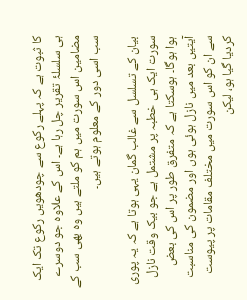کا ثبوت ہے کہ پہلے رکوع سے چودھویں رکوع تک ایک ہی سلسلۂ تقریر چل رہا ہے۔ اس کے علاوہ جو دوسرے مضامین اس سورت میں ہم کو ملتے ہیں وہ بھی سب کے سب اسی دور کے معلوم ہوتے ہیں۔

بیان کے تسلسل سے غالب گمان یہی ہوتا ہے کہ یہ پوری سورت ایک ہی خطبہ پر مشتمل ہے جو بیک وقت نازل ہوا ہوگا۔ ہوسکتا ہے کہ متفرق طور پر اس کی بعض آیتیں بعد میں نازل ہوئی ہوں اور مضمون کی مناسبت سے ان کو اس سورت میں مختلف مقامات پر پیوست کردیا گیا ہو، لیکن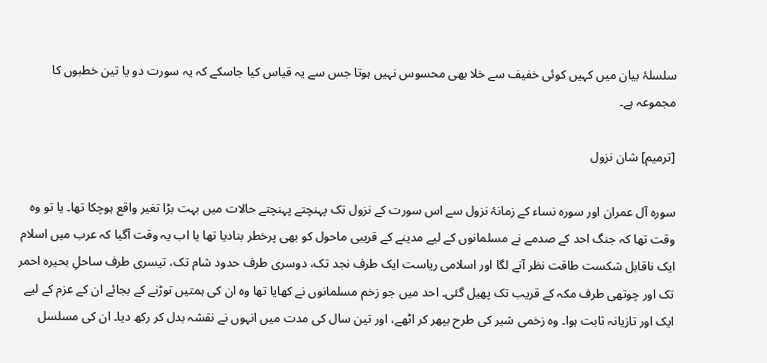سلسلۂ بیان میں کہیں کوئی خفیف سے خلا بھی محسوس نہیں ہوتا جس سے یہ قیاس کیا جاسکے کہ یہ سورت دو یا تین خطبوں کا مجموعہ ہے۔

[ترمیم] شان نزول

سورہ آل عمران اور سورہ نساء کے زمانۂ نزول سے اس سورت کے نزول تک پہنچتے پہنچتے حالات میں بہت بڑا تغیر واقع ہوچکا تھا۔ یا تو وہ وقت تھا کہ جنگ احد کے صدمے نے مسلمانوں کے لیے مدینے کے قریبی ماحول کو بھی پرخطر بنادیا تھا یا اب یہ وقت آگیا کہ عرب میں اسلام ایک ناقابل شکست طاقت نظر آنے لگا اور اسلامی ریاست ایک طرف نجد تک، دوسری طرف حدود شام تک، تیسری طرف ساحلِ بحیرہ احمر تک اور چوتھی طرف مکہ کے قریب تک پھیل گئی۔ احد میں جو زخم مسلمانوں نے کھایا تھا وہ ان کی ہمتیں توڑنے کے بجائے ان کے عزم کے لیے ایک اور تازیانہ ثابت ہوا۔ وہ زخمی شیر کی طرح بپھر کر اٹھے، اور تین سال کی مدت میں انہوں نے نقشہ بدل کر رکھ دیا۔ ان کی مسلسل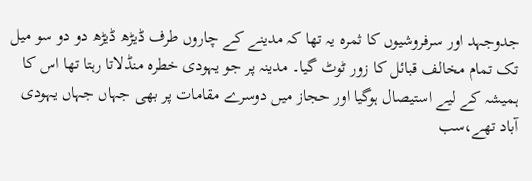جدوجہد اور سرفروشیوں کا ثمرہ یہ تھا کہ مدینے کے چاروں طرف ڈیڑھ ڈیڑھ دو دو سو میل تک تمام مخالف قبائل کا زور ٹوٹ گیا۔ مدینہ پر جو یہودی خطرہ منڈلاتا رہتا تھا اس کا ہمیشہ کے لیے استیصال ہوگیا اور حجاز میں دوسرے مقامات پر بھی جہاں جہاں یہودی آباد تھے،سب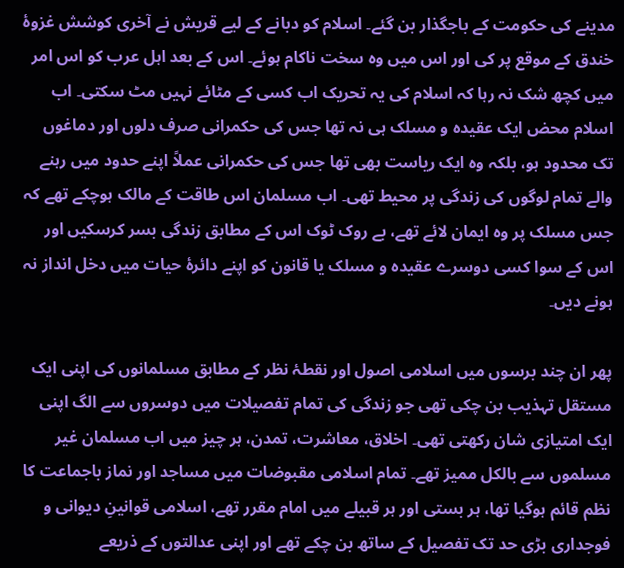مدینے کی حکومت کے باجگذار بن گئے۔ اسلام کو دبانے کے لیے قریش نے آخری کوشش غزوۂ خندق کے موقع پر کی اور اس میں وہ سخت ناکام ہوئے۔ اس کے بعد اہل عرب کو اس امر میں کچھ شک نہ رہا کہ اسلام کی یہ تحریک اب کسی کے مٹائے نہیں مٹ سکتی۔ اب اسلام محض ایک عقیدہ و مسلک ہی نہ تھا جس کی حکمرانی صرف دلوں اور دماغوں تک محدود ہو، بلکہ وہ ایک ریاست بھی تھا جس کی حکمرانی عملاً اپنے حدود میں رہنے والے تمام لوگوں کی زندگی پر محیط تھی۔ اب مسلمان اس طاقت کے مالک ہوچکے تھے کہ جس مسلک پر وہ ایمان لائے تھے، بے روک ٹوک اس کے مطابق زندگی بسر کرسکیں اور اس کے سوا کسی دوسرے عقیدہ و مسلک یا قانون کو اپنے دائرۂ حیات میں دخل انداز نہ ہونے دیں۔

پھر ان چند برسوں میں اسلامی اصول اور نقطۂ نظر کے مطابق مسلمانوں کی اپنی ایک مستقل تہذیب بن چکی تھی جو زندگی کی تمام تفصیلات میں دوسروں سے الگ اپنی ایک امتیازی شان رکھتی تھی۔ اخلاق، معاشرت، تمدن، ہر چیز میں اب مسلمان غیر مسلموں سے بالکل ممیز تھے۔ تمام اسلامی مقبوضات میں مساجد اور نماز باجماعت کا نظم قائم ہوگیا تھا، ہر بستی اور ہر قبیلے میں امام مقرر تھے، اسلامی قوانینِ دیوانی و فوجداری بڑی حد تک تفصیل کے ساتھ بن چکے تھے اور اپنی عدالتوں کے ذریعے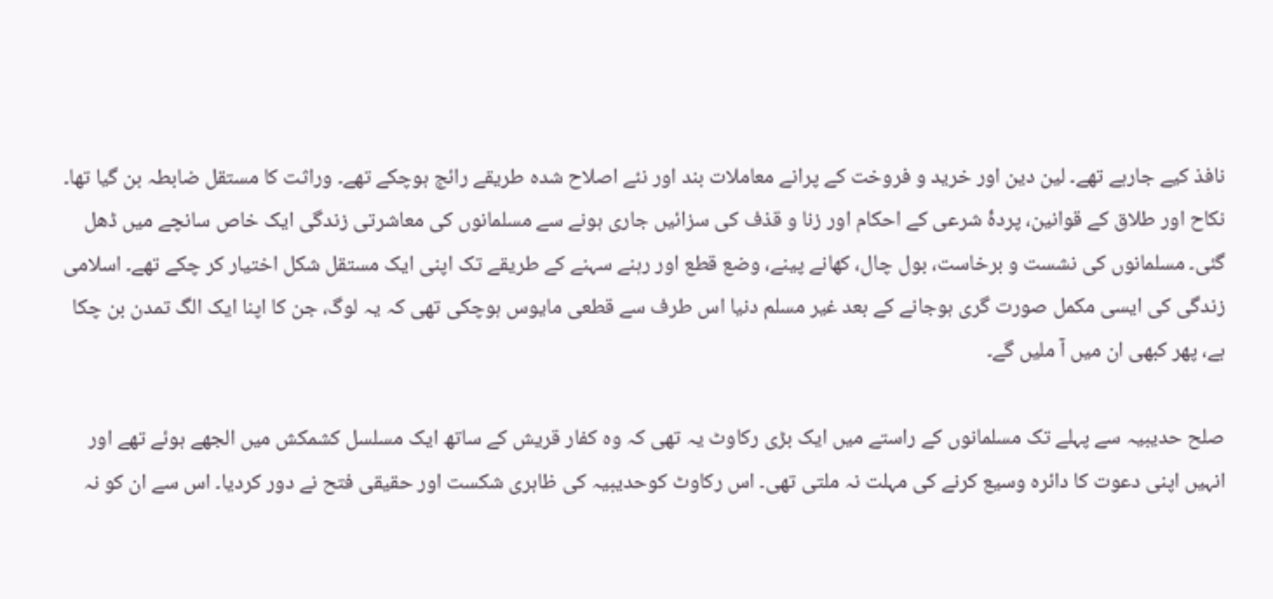نافذ کیے جارہے تھے۔ لین دین اور خرید و فروخت کے پرانے معاملات بند اور نئے اصلاح شدہ طریقے رائج ہوچکے تھے۔ وراثت کا مستقل ضابطہ بن گیا تھا۔ نکاح اور طلاق کے قوانین، پردۂ شرعی کے احکام اور زنا و قذف کی سزائیں جاری ہونے سے مسلمانوں کی معاشرتی زندگی ایک خاص سانچے میں ڈھل گئی۔ مسلمانوں کی نشست و برخاست، بول چال، کھانے پینے، وضع قطع اور رہنے سہنے کے طریقے تک اپنی ایک مستقل شکل اختیار کر چکے تھے۔ اسلامی زندگی کی ایسی مکمل صورت گری ہوجانے کے بعد غیر مسلم دنیا اس طرف سے قطعی مایوس ہوچکی تھی کہ یہ لوگ، جن کا اپنا ایک الگ تمدن بن چکا ہے، پھر کبھی ان میں آ ملیں گے۔

صلح حدیبیہ سے پہلے تک مسلمانوں کے راستے میں ایک بڑی رکاوٹ یہ تھی کہ وہ کفار قریش کے ساتھ ایک مسلسل کشمکش میں الجھے ہوئے تھے اور انہیں اپنی دعوت کا دائرہ وسیع کرنے کی مہلت نہ ملتی تھی۔ اس رکاوٹ کوحدیبیہ کی ظاہری شکست اور حقیقی فتح نے دور کردیا۔ اس سے ان کو نہ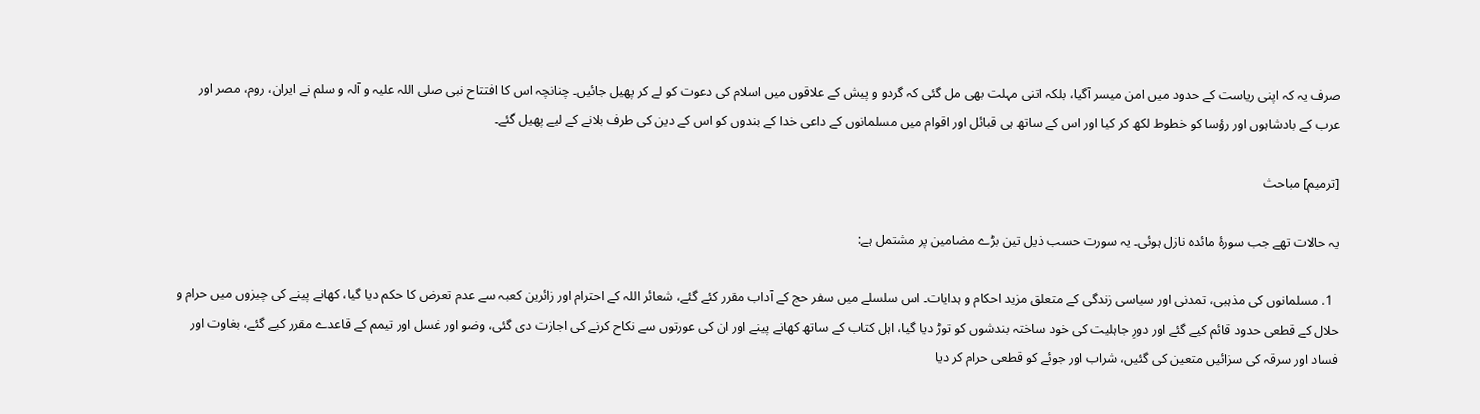صرف یہ کہ اپنی ریاست کے حدود میں امن میسر آگیا، بلکہ اتنی مہلت بھی مل گئی کہ گردو و پیش کے علاقوں میں اسلام کی دعوت کو لے کر پھیل جائیں۔ چنانچہ اس کا افتتاح نبی صلی اللہ علیہ و آلہ و سلم نے ایران، روم، مصر اور عرب کے بادشاہوں اور رؤسا کو خطوط لکھ کر کیا اور اس کے ساتھ ہی قبائل اور اقوام میں مسلمانوں کے داعی خدا کے بندوں کو اس کے دین کی طرف بلانے کے لیے پھیل گئے۔

[ترمیم] مباحث

یہ حالات تھے جب سورۂ مائدہ نازل ہوئی۔ یہ سورت حسب ذیل تین بڑے مضامین پر مشتمل ہے:

  1. مسلمانوں کی مذہبی، تمدنی اور سیاسی زندگی کے متعلق مزید احکام و ہدایات۔ اس سلسلے میں سفر حج کے آداب مقرر کئے گئے، شعائر اللہ کے احترام اور زائرین کعبہ سے عدم تعرض کا حکم دیا گیا، کھانے پینے کی چیزوں میں حرام و حلال کے قطعی حدود قائم کیے گئے اور دورِ جاہلیت کی خود ساختہ بندشوں کو توڑ دیا گیا، اہل کتاب کے ساتھ کھانے پینے اور ان کی عورتوں سے نکاح کرنے کی اجازت دی گئی، وضو اور غسل اور تیمم کے قاعدے مقرر کیے گئے، بغاوت اور فساد اور سرقہ کی سزائیں متعین کی گئیں، شراب اور جوئے کو قطعی حرام کر دیا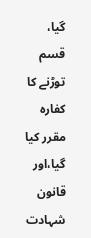گیا، قسم توڑنے کا کفارہ مقرر کیا گیا،اور قانون شہادت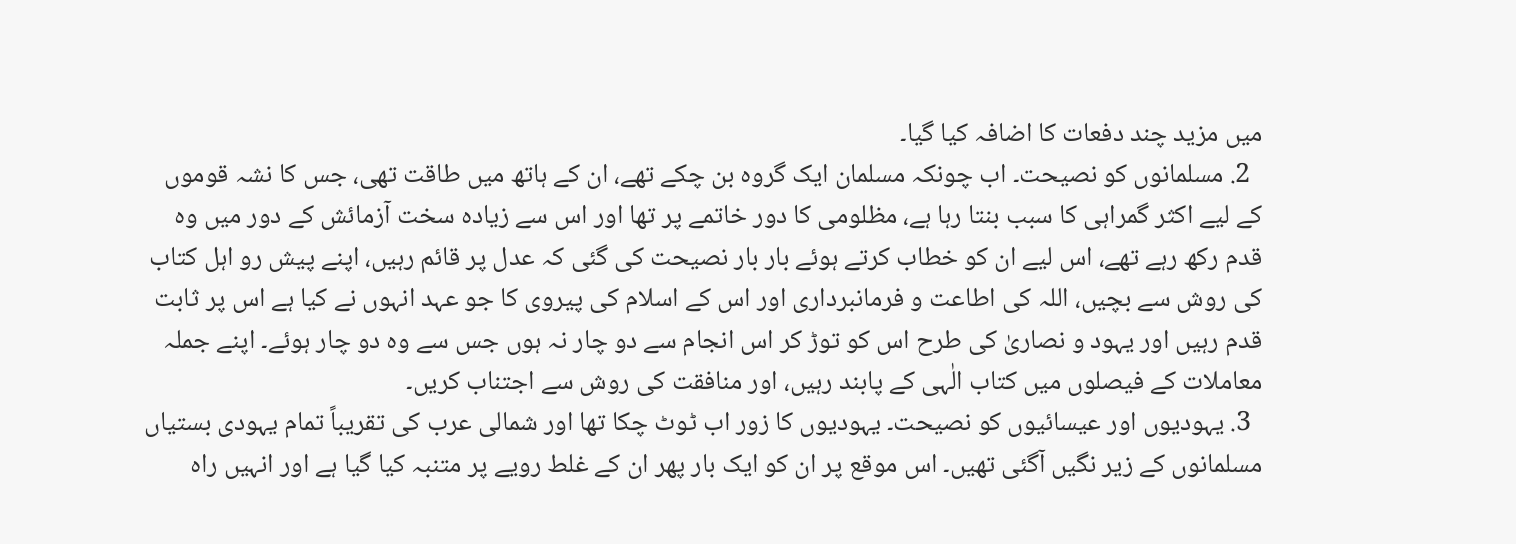میں مزید چند دفعات کا اضافہ کیا گیا۔
  2. مسلمانوں کو نصیحت۔ اب چونکہ مسلمان ایک گروہ بن چکے تھے، ان کے ہاتھ میں طاقت تھی، جس کا نشہ قوموں کے لیے اکثر گمراہی کا سبب بنتا رہا ہے، مظلومی کا دور خاتمے پر تھا اور اس سے زیادہ سخت آزمائش کے دور میں وہ قدم رکھ رہے تھے، اس لیے ان کو خطاب کرتے ہوئے بار بار نصیحت کی گئی کہ عدل پر قائم رہیں، اپنے پیش رو اہل کتاب کی روش سے بچیں، اللہ کی اطاعت و فرمانبرداری اور اس کے اسلام کی پیروی کا جو عہد انہوں نے کیا ہے اس پر ثابت قدم رہیں اور یہود و نصاریٰ کی طرح اس کو توڑ کر اس انجام سے دو چار نہ ہوں جس سے وہ دو چار ہوئے۔ اپنے جملہ معاملات کے فیصلوں میں کتاب الٰہی کے پابند رہیں، اور منافقت کی روش سے اجتناب کریں۔
  3. یہودیوں اور عیسائیوں کو نصیحت۔ یہودیوں کا زور اب ٹوٹ چکا تھا اور شمالی عرب کی تقریباً تمام یہودی بستیاں مسلمانوں کے زیر نگیں آگئی تھیں۔ اس موقع پر ان کو ایک بار پھر ان کے غلط رویے پر متنبہ کیا گیا ہے اور انہیں راہ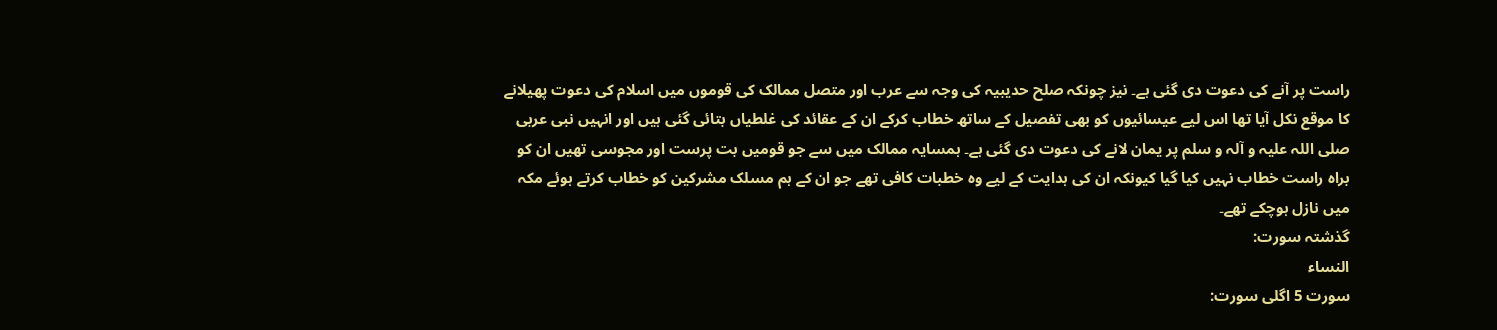راست پر آنے کی دعوت دی گئی ہے۔ نیز چونکہ صلح حدیبیہ کی وجہ سے عرب اور متصل ممالک کی قوموں میں اسلام کی دعوت پھیلانے کا موقع نکل آیا تھا اس لیے عیسائیوں کو بھی تفصیل کے ساتھ خطاب کرکے ان کے عقائد کی غلطیاں بتائی گئی ہیں اور انہیں نبی عربی صلی اللہ علیہ و آلہ و سلم پر یمان لانے کی دعوت دی گئی ہے۔ ہمسایہ ممالک میں سے جو قومیں بت پرست اور مجوسی تھیں ان کو براہ راست خطاب نہیں کیا گیا کیونکہ ان کی ہدایت کے لیے وہ خطبات کافی تھے جو ان کے ہم مسلک مشرکین کو خطاب کرتے ہوئے مکہ میں نازل ہوچکے تھے۔
گذشتہ سورت:
النساء
سورت 5 اگلی سورت: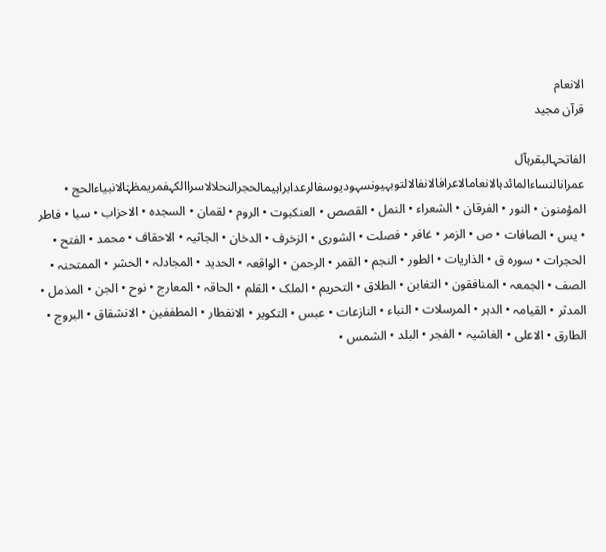الانعام
قرآن مجید

الفاتحہالبقرہآل عمرانالنساءالمائدہالانعامالاعرافالانفالالتوبہیونسہودیوسفالرعدابراہیمالحجرالنحلالاسراالکہفمریمطٰہٰالانبیاءالحج • المؤمنون • النور • الفرقان • الشعراء • النمل • القصص • العنکبوت • الروم • لقمان • السجدہ • الاحزاب • سبا • فاطر • یس • الصافات • ص • الزمر • غافر • فصلت • الشوری • الزخرف • الدخان • الجاثیہ • الاحقاف • محمد • الفتح • الحجرات • سورہ ق • الذاریات • الطور • النجم • القمر • الرحمن • الواقعہ • الحدید • المجادلہ • الحشر • الممتحنہ • الصف • الجمعہ • المنافقون • التغابن • الطلاق • التحریم • الملک • القلم • الحاقہ • المعارج • نوح • الجن • المذمل • المدثر • القیامہ • الدہر • المرسلات • النباء • النازعات • عبس • التکویر • الانفطار • المطففین • الانشقاق • البروج • الطارق • الاعلی • الغاشیہ • الفجر • البلد • الشمس •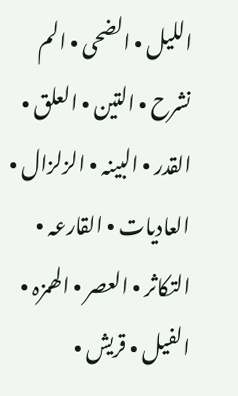اللیل • الضحی • الم نشرح • التین • العلق • القدر • البینہ • الزلزال • العادیات • القارعہ • التکاثر • العصر • الھمزہ • الفیل • قریش •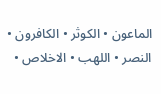الماعون • الکوثر • الکافرون • النصر • اللھب • الاخلاص •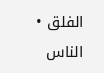الفلق • الناس